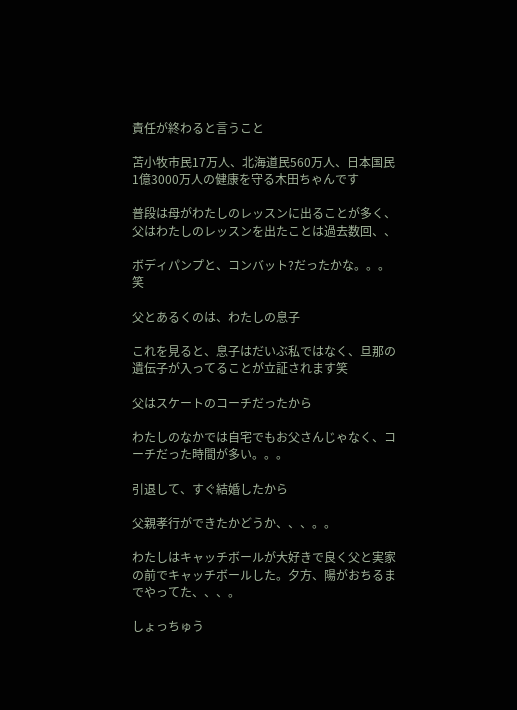責任が終わると言うこと

苫小牧市民17万人、北海道民560万人、日本国民1億3000万人の健康を守る木田ちゃんです

普段は母がわたしのレッスンに出ることが多く、父はわたしのレッスンを出たことは過去数回、、

ボディパンプと、コンバット?だったかな。。。笑

父とあるくのは、わたしの息子

これを見ると、息子はだいぶ私ではなく、旦那の遺伝子が入ってることが立証されます笑

父はスケートのコーチだったから

わたしのなかでは自宅でもお父さんじゃなく、コーチだった時間が多い。。。

引退して、すぐ結婚したから

父親孝行ができたかどうか、、、。。

わたしはキャッチボールが大好きで良く父と実家の前でキャッチボールした。夕方、陽がおちるまでやってた、、、。

しょっちゅう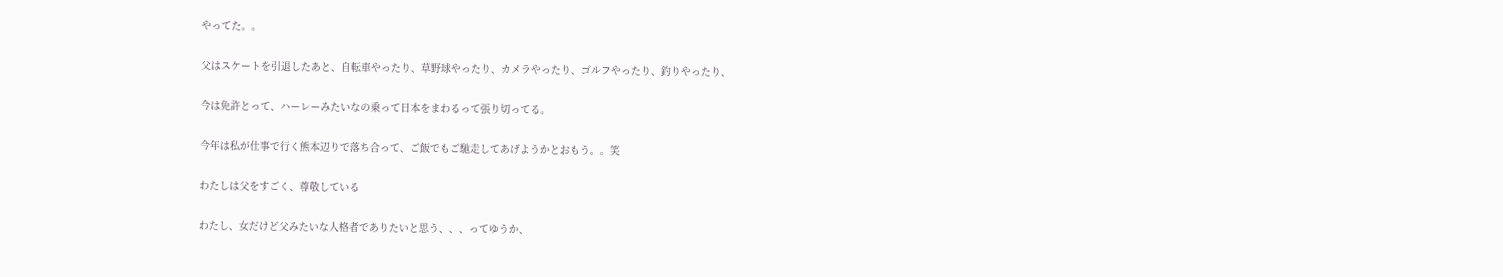やってた。。

父はスケートを引退したあと、自転車やったり、草野球やったり、カメラやったり、ゴルフやったり、釣りやったり、

今は免許とって、ハーレーみたいなの乗って日本をまわるって張り切ってる。

今年は私が仕事で行く熊本辺りで落ち合って、ご飯でもご馳走してあげようかとおもう。。笑

わたしは父をすごく、尊敬している

わたし、女だけど父みたいな人格者でありたいと思う、、、ってゆうか、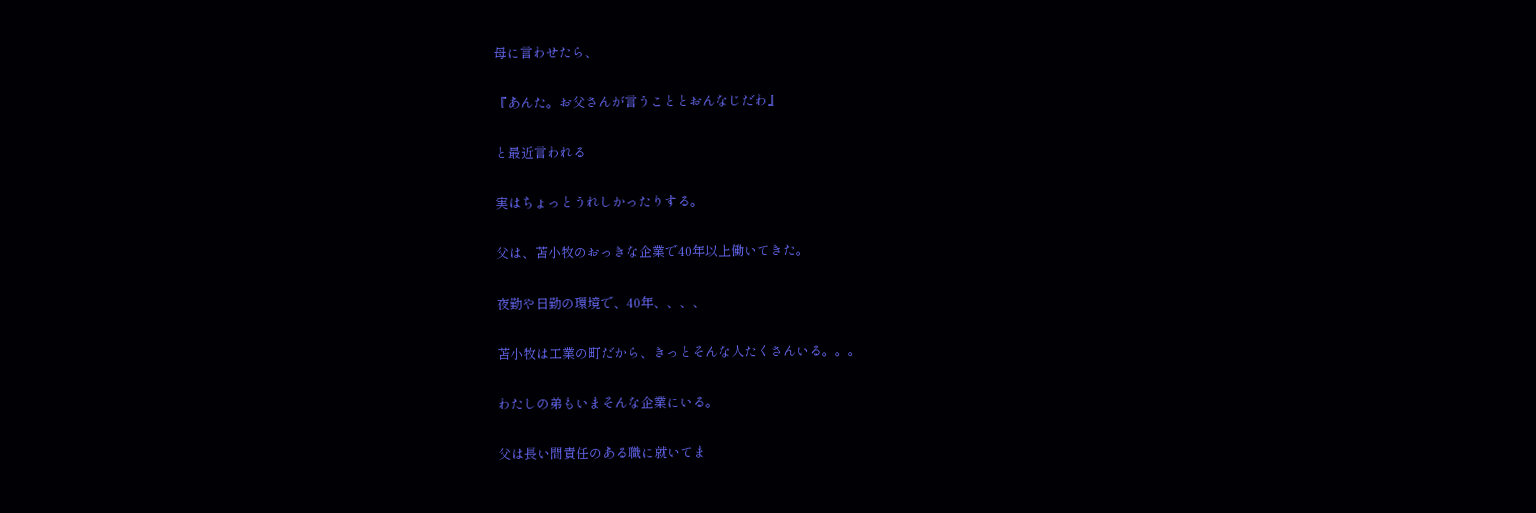母に言わせたら、

『あんた。お父さんが言うこととおんなじだわ』

と最近言われる

実はちょっとうれしかったりする。

父は、苫小牧のおっきな企業で40年以上働いてきた。

夜勤や日勤の環境で、40年、、、、

苫小牧は工業の町だから、きっとそんな人たくさんいる。。。

わたしの弟もいまそんな企業にいる。

父は長い間責任のある職に就いてま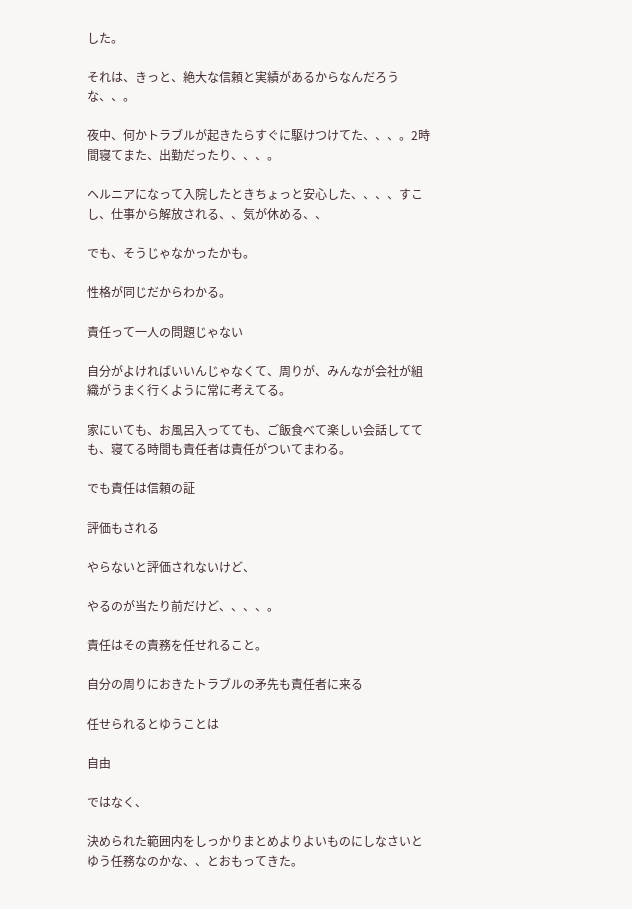した。

それは、きっと、絶大な信頼と実績があるからなんだろうな、、。

夜中、何かトラブルが起きたらすぐに駆けつけてた、、、。2時間寝てまた、出勤だったり、、、。

ヘルニアになって入院したときちょっと安心した、、、、すこし、仕事から解放される、、気が休める、、

でも、そうじゃなかったかも。

性格が同じだからわかる。

責任って一人の問題じゃない

自分がよければいいんじゃなくて、周りが、みんなが会社が組織がうまく行くように常に考えてる。

家にいても、お風呂入ってても、ご飯食べて楽しい会話してても、寝てる時間も責任者は責任がついてまわる。

でも責任は信頼の証

評価もされる

やらないと評価されないけど、

やるのが当たり前だけど、、、、。

責任はその責務を任せれること。

自分の周りにおきたトラブルの矛先も責任者に来る

任せられるとゆうことは

自由

ではなく、

決められた範囲内をしっかりまとめよりよいものにしなさいとゆう任務なのかな、、とおもってきた。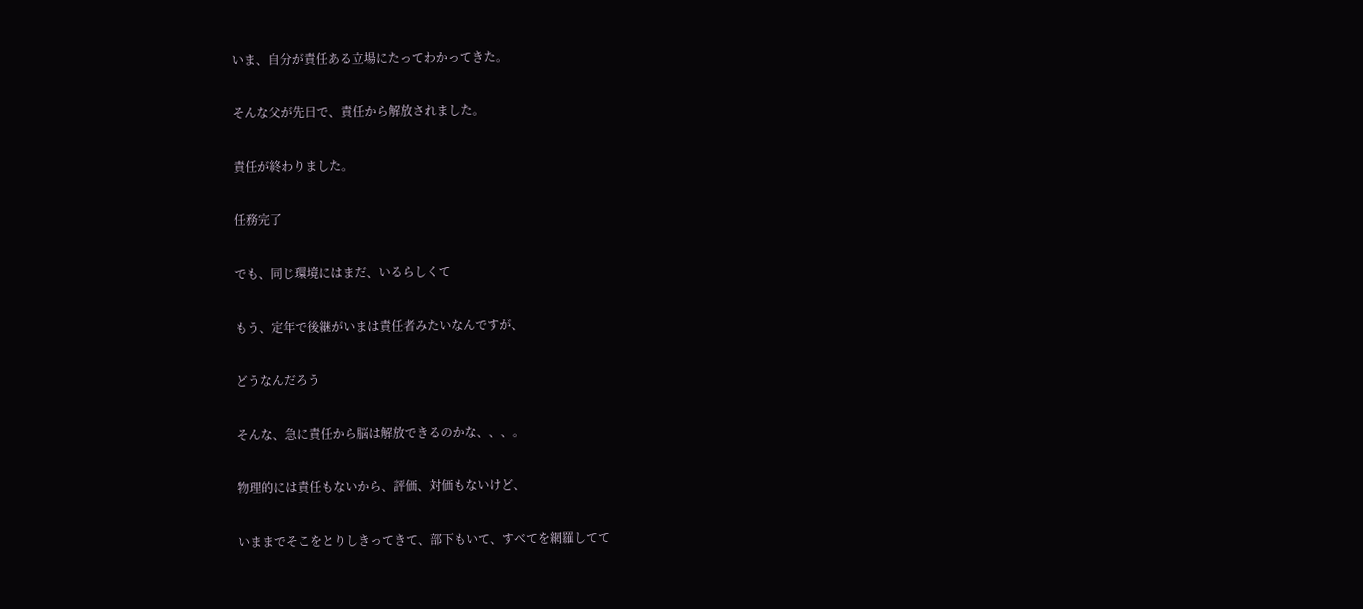いま、自分が責任ある立場にたってわかってきた。

そんな父が先日で、責任から解放されました。

責任が終わりました。

任務完了

でも、同じ環境にはまだ、いるらしくて

もう、定年で後継がいまは責任者みたいなんですが、

どうなんだろう

そんな、急に責任から脳は解放できるのかな、、、。

物理的には責任もないから、評価、対価もないけど、

いままでそこをとりしきってきて、部下もいて、すべてを網羅してて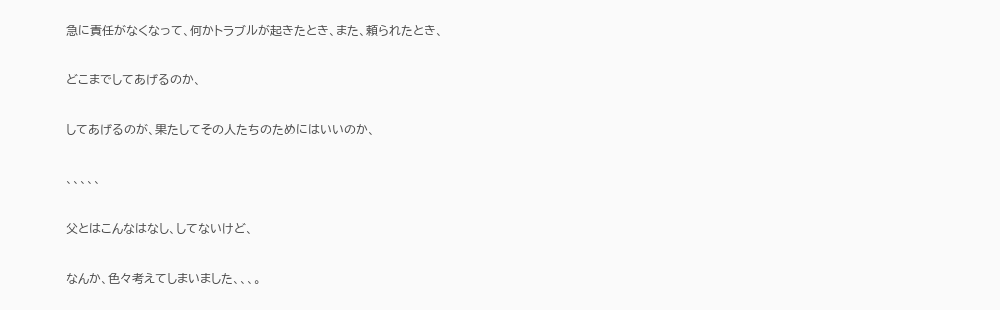急に責任がなくなって、何かトラブルが起きたとき、また、頼られたとき、

どこまでしてあげるのか、

してあげるのが、果たしてその人たちのためにはいいのか、

、、、、、

父とはこんなはなし、してないけど、

なんか、色々考えてしまいました、、、。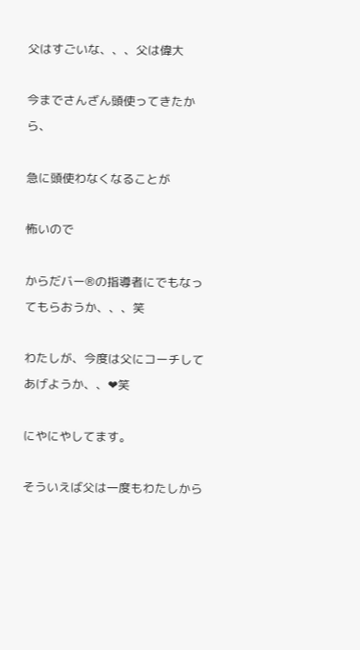父はすごいな、、、父は偉大

今までさんざん頭使ってきたから、

急に頭使わなくなることが

怖いので

からだバー®の指導者にでもなってもらおうか、、、笑

わたしが、今度は父にコーチしてあげようか、、❤笑

にやにやしてます。

そういえば父は一度もわたしから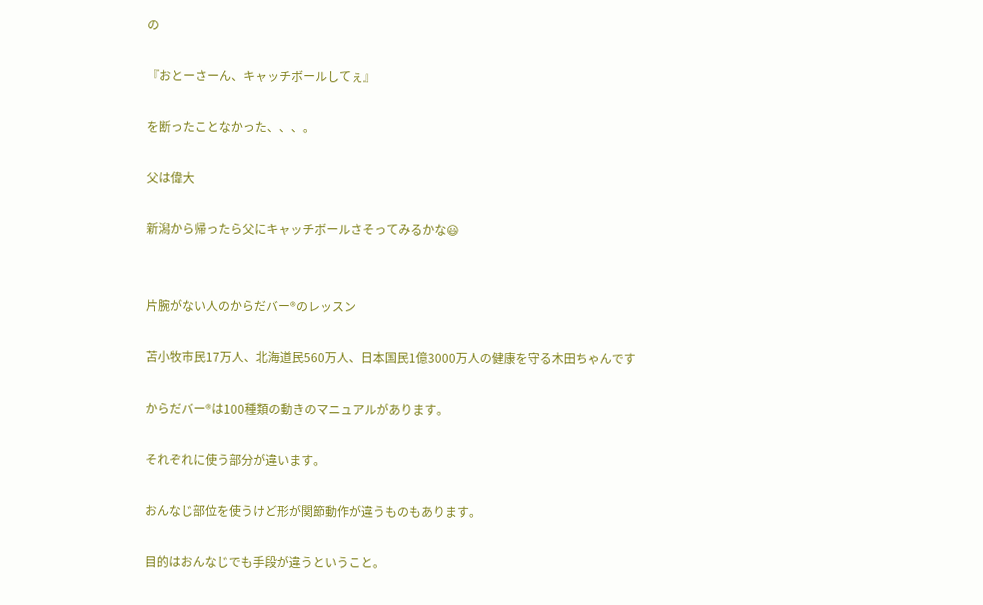の

『おとーさーん、キャッチボールしてぇ』

を断ったことなかった、、、。

父は偉大

新潟から帰ったら父にキャッチボールさそってみるかな😃


片腕がない人のからだバー®のレッスン

苫小牧市民17万人、北海道民560万人、日本国民1億3000万人の健康を守る木田ちゃんです

からだバー®は100種類の動きのマニュアルがあります。

それぞれに使う部分が違います。

おんなじ部位を使うけど形が関節動作が違うものもあります。

目的はおんなじでも手段が違うということ。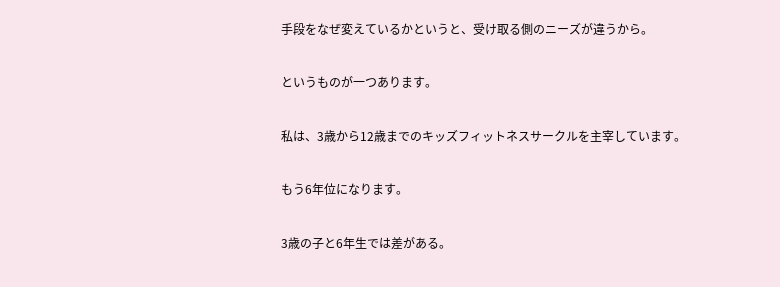手段をなぜ変えているかというと、受け取る側のニーズが違うから。

というものが一つあります。

私は、3歳から12歳までのキッズフィットネスサークルを主宰しています。

もう6年位になります。

3歳の子と6年生では差がある。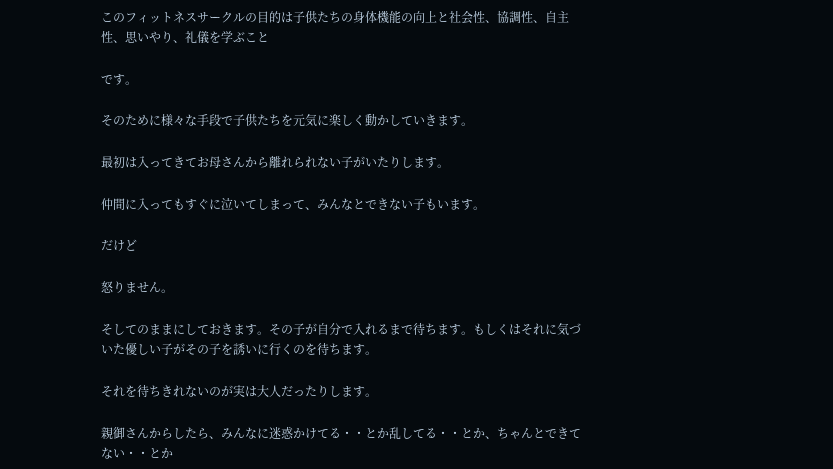このフィットネスサークルの目的は子供たちの身体機能の向上と社会性、協調性、自主性、思いやり、礼儀を学ぶこと

です。

そのために様々な手段で子供たちを元気に楽しく動かしていきます。

最初は入ってきてお母さんから離れられない子がいたりします。

仲間に入ってもすぐに泣いてしまって、みんなとできない子もいます。

だけど

怒りません。

そしてのままにしておきます。その子が自分で入れるまで待ちます。もしくはそれに気づいた優しい子がその子を誘いに行くのを待ちます。

それを待ちきれないのが実は大人だったりします。

親御さんからしたら、みんなに迷惑かけてる・・とか乱してる・・とか、ちゃんとできてない・・とか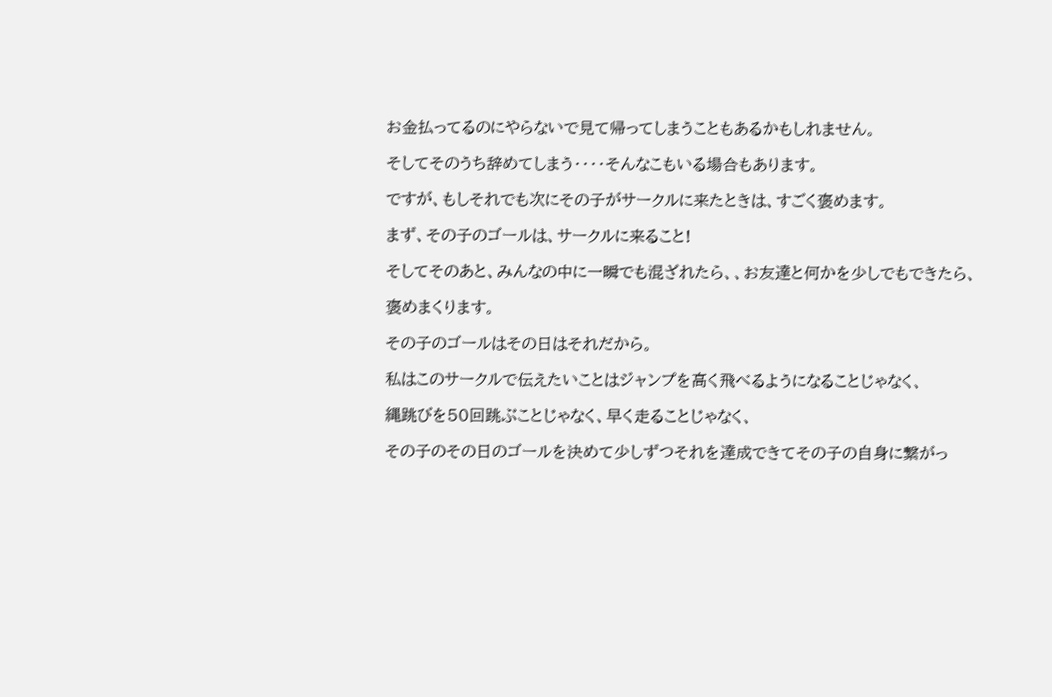お金払ってるのにやらないで見て帰ってしまうこともあるかもしれません。

そしてそのうち辞めてしまう・・・・そんなこもいる場合もあります。

ですが、もしそれでも次にその子がサークルに来たときは、すごく褒めます。

まず、その子のゴールは、サークルに来ること!

そしてそのあと、みんなの中に一瞬でも混ざれたら、、お友達と何かを少しでもできたら、

褒めまくります。

その子のゴールはその日はそれだから。

私はこのサークルで伝えたいことはジャンプを高く飛べるようになることじゃなく、

縄跳びを50回跳ぶことじゃなく、早く走ることじゃなく、

その子のその日のゴールを決めて少しずつそれを達成できてその子の自身に繋がっ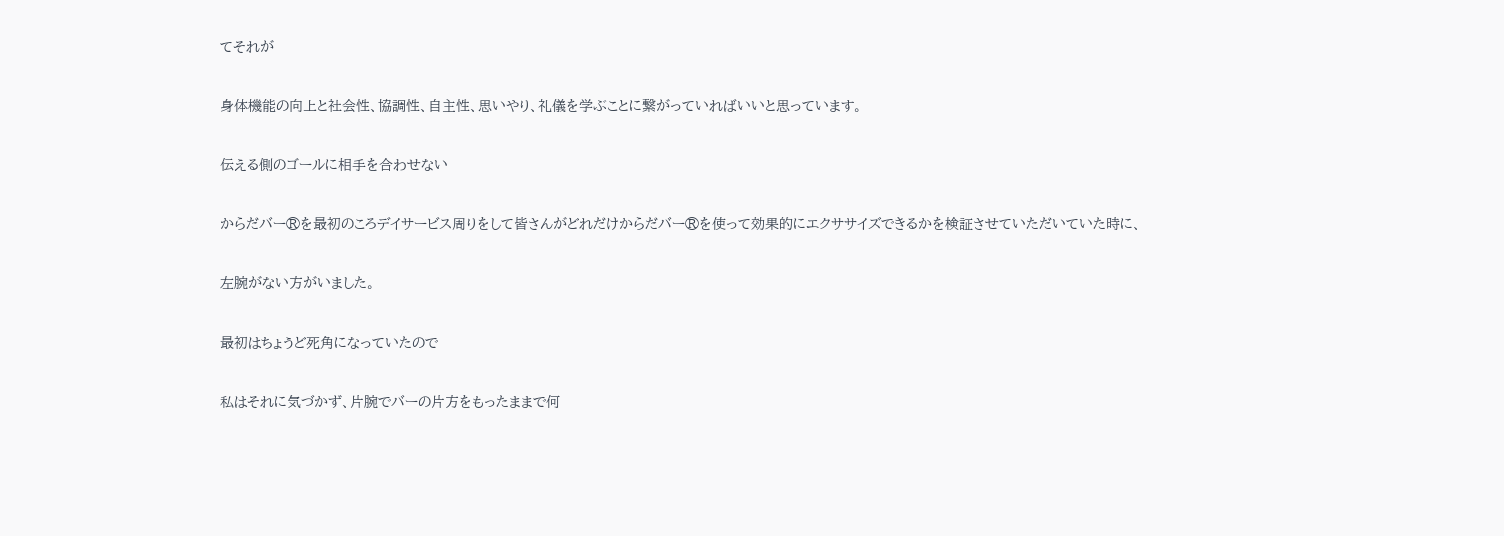てそれが

身体機能の向上と社会性、協調性、自主性、思いやり、礼儀を学ぶことに繋がっていればいいと思っています。

伝える側のゴールに相手を合わせない

からだバー®を最初のころデイサービス周りをして皆さんがどれだけからだバー®を使って効果的にエクササイズできるかを検証させていただいていた時に、

左腕がない方がいました。

最初はちょうど死角になっていたので

私はそれに気づかず、片腕でバーの片方をもったままで何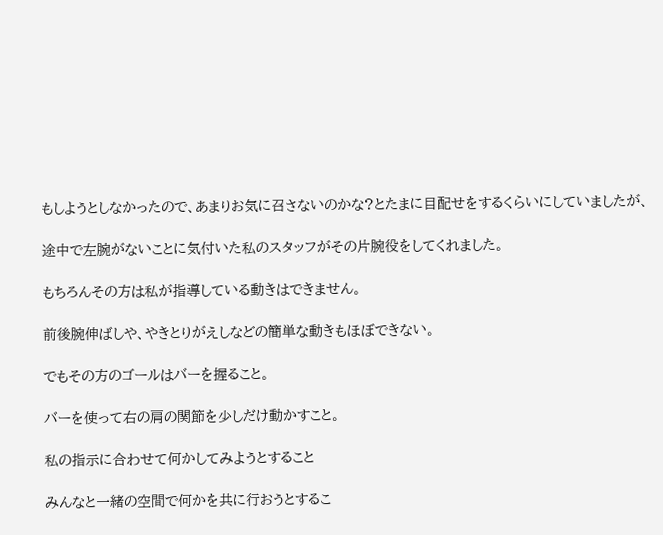もしようとしなかったので、あまりお気に召さないのかな?とたまに目配せをするくらいにしていましたが、

途中で左腕がないことに気付いた私のスタッフがその片腕役をしてくれました。

もちろんその方は私が指導している動きはできません。

前後腕伸ばしや、やきとりがえしなどの簡単な動きもほぼできない。

でもその方のゴールはバーを握ること。

バーを使って右の肩の関節を少しだけ動かすこと。

私の指示に合わせて何かしてみようとすること

みんなと一緒の空間で何かを共に行おうとするこ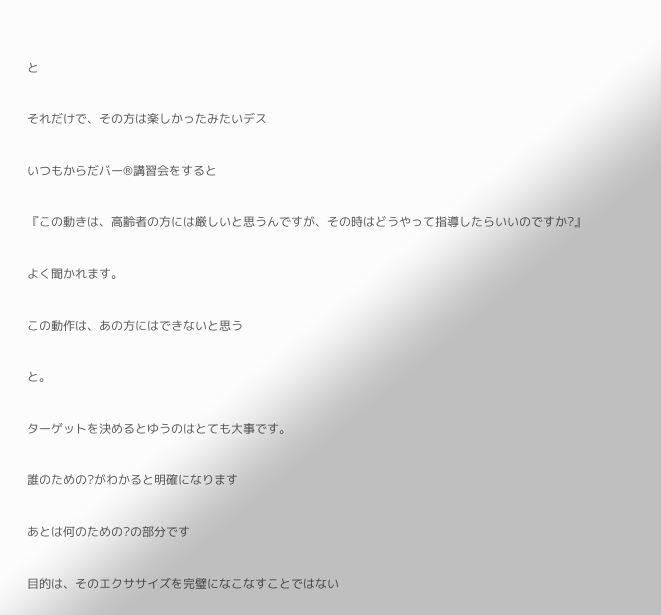と

それだけで、その方は楽しかったみたいデス

いつもからだバー®講習会をすると

『この動きは、高齢者の方には厳しいと思うんですが、その時はどうやって指導したらいいのですか?』

よく聞かれます。

この動作は、あの方にはできないと思う

と。

ターゲットを決めるとゆうのはとても大事です。

誰のための?がわかると明確になります

あとは何のための?の部分です

目的は、そのエクササイズを完璧になこなすことではない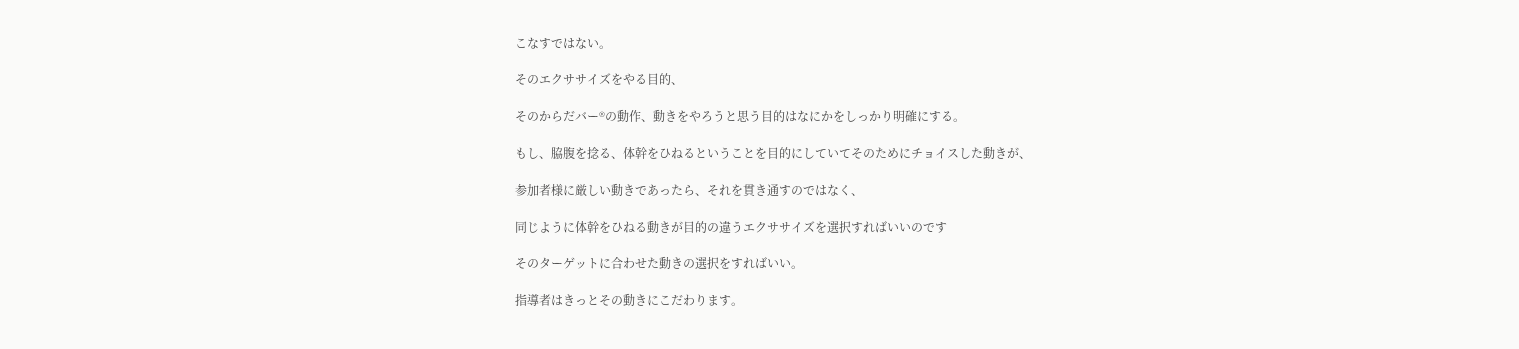こなすではない。

そのエクササイズをやる目的、

そのからだバー®の動作、動きをやろうと思う目的はなにかをしっかり明確にする。

もし、脇腹を捻る、体幹をひねるということを目的にしていてそのためにチョイスした動きが、

参加者様に厳しい動きであったら、それを貫き通すのではなく、

同じように体幹をひねる動きが目的の違うエクササイズを選択すればいいのです

そのターゲットに合わせた動きの選択をすればいい。

指導者はきっとその動きにこだわります。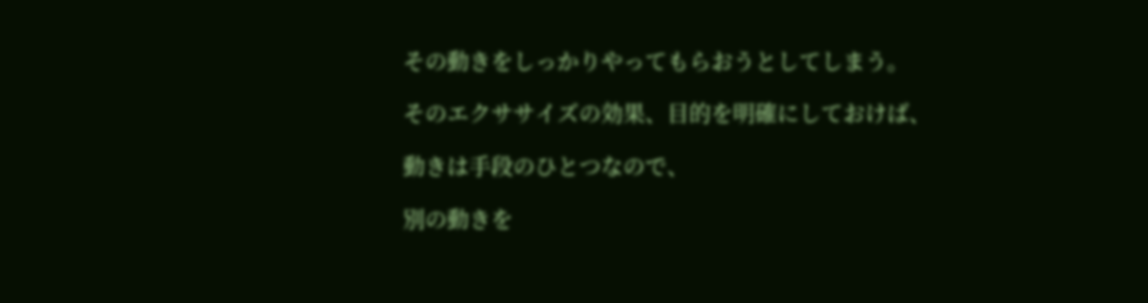その動きをしっかりやってもらおうとしてしまう。

そのエクササイズの効果、目的を明確にしておけば、

動きは手段のひとつなので、

別の動きを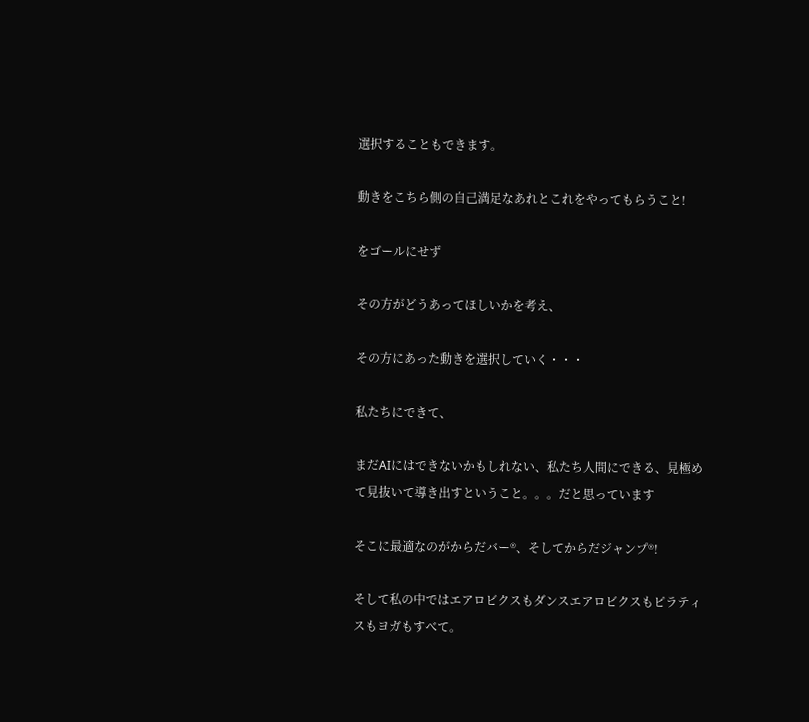選択することもできます。

動きをこちら側の自己満足なあれとこれをやってもらうこと!

をゴールにせず

その方がどうあってほしいかを考え、

その方にあった動きを選択していく・・・

私たちにできて、

まだAIにはできないかもしれない、私たち人間にできる、見極めて見抜いて導き出すということ。。。だと思っています

そこに最適なのがからだバー®、そしてからだジャンプ®!

そして私の中ではエアロビクスもダンスエアロビクスもピラティスもヨガもすべて。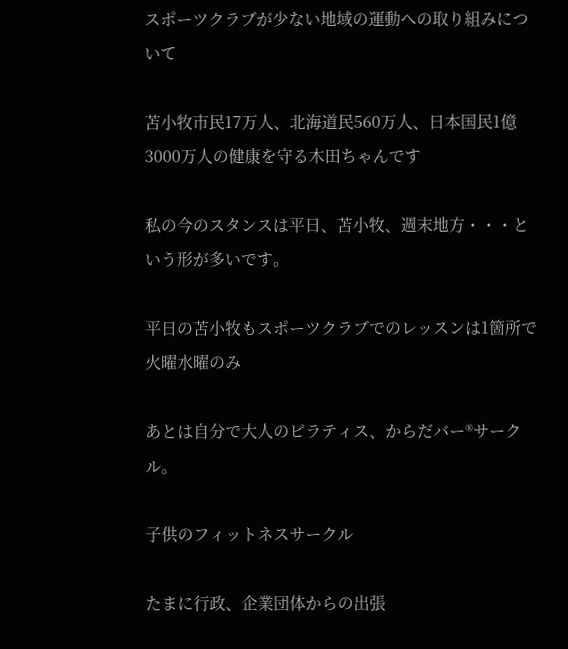スポーツクラブが少ない地域の運動への取り組みについて

苫小牧市民17万人、北海道民560万人、日本国民1億3000万人の健康を守る木田ちゃんです

私の今のスタンスは平日、苫小牧、週末地方・・・という形が多いです。

平日の苫小牧もスポーツクラブでのレッスンは1箇所で火曜水曜のみ

あとは自分で大人のピラティス、からだバー®サークル。

子供のフィットネスサークル

たまに行政、企業団体からの出張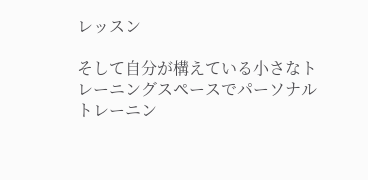レッスン

そして自分が構えている小さなトレーニングスペースでパーソナルトレーニン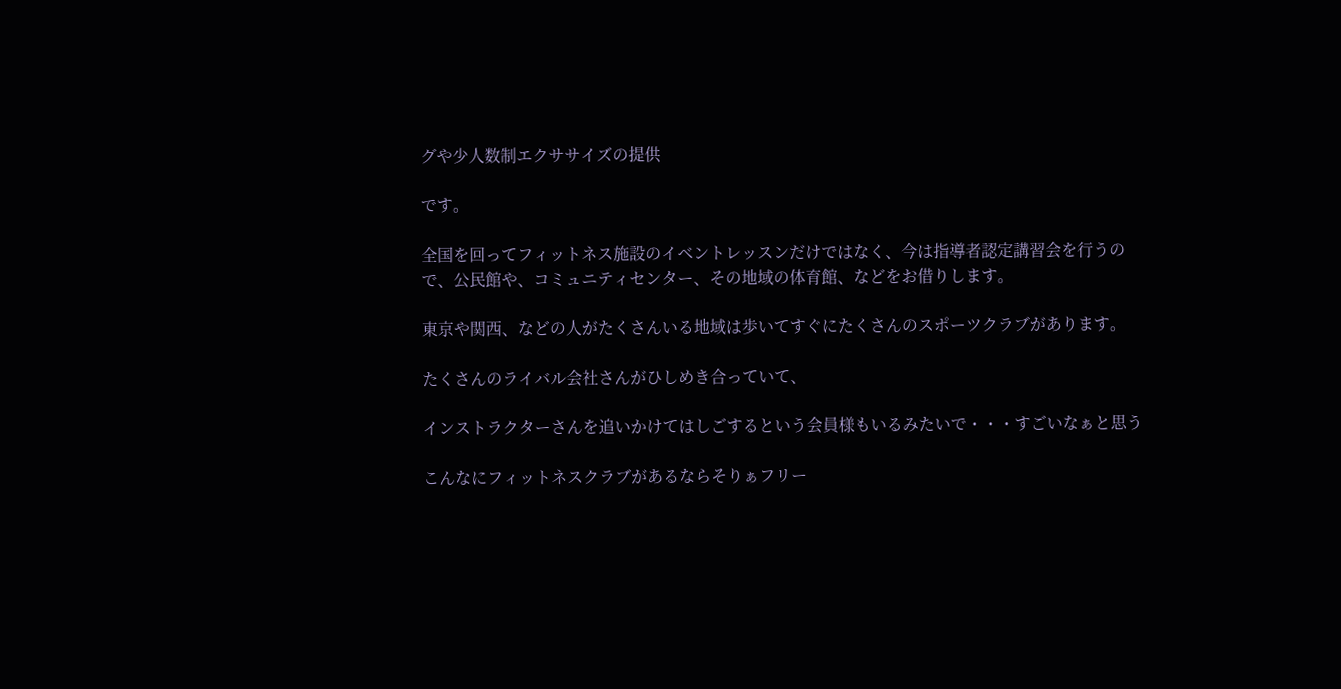グや少人数制エクササイズの提供

です。

全国を回ってフィットネス施設のイベントレッスンだけではなく、今は指導者認定講習会を行うので、公民館や、コミュニティセンター、その地域の体育館、などをお借りします。

東京や関西、などの人がたくさんいる地域は歩いてすぐにたくさんのスポーツクラブがあります。

たくさんのライバル会社さんがひしめき合っていて、

インストラクターさんを追いかけてはしごするという会員様もいるみたいで・・・すごいなぁと思う

こんなにフィットネスクラブがあるならそりぁフリー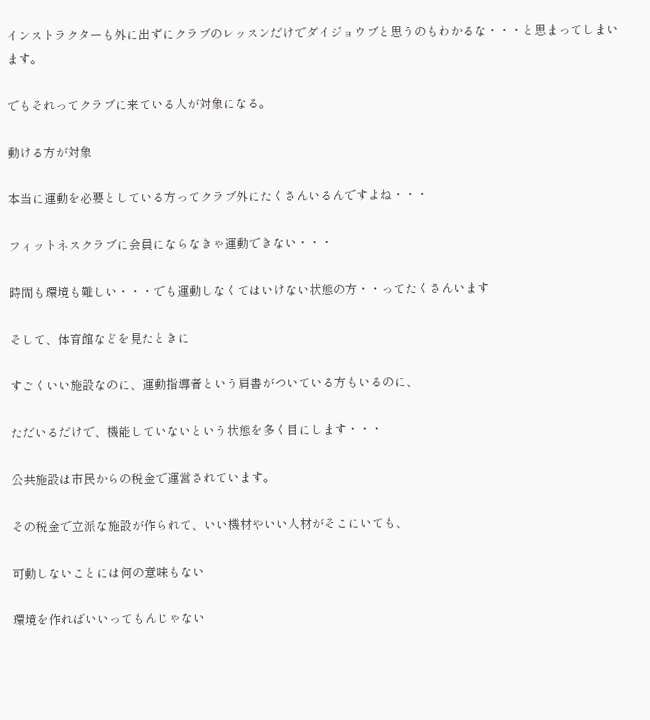インストラクターも外に出ずにクラブのレッスンだけでダイジョウブと思うのもわかるな・・・と思まってしまいます。

でもそれってクラブに来ている人が対象になる。

動ける方が対象

本当に運動を必要としている方ってクラブ外にたくさんいるんですよね・・・

フィットネスクラブに会員にならなきゃ運動できない・・・

時間も環境も難しい・・・でも運動しなくてはいけない状態の方・・ってたくさんいます

そして、体育館などを見たときに

すごくいい施設なのに、運動指導者という肩書がついている方もいるのに、

ただいるだけで、機能していないという状態を多く目にします・・・

公共施設は市民からの税金で運営されています。

その税金で立派な施設が作られて、いい機材やいい人材がそこにいても、

可動しないことには何の意味もない

環境を作ればいいってもんじゃない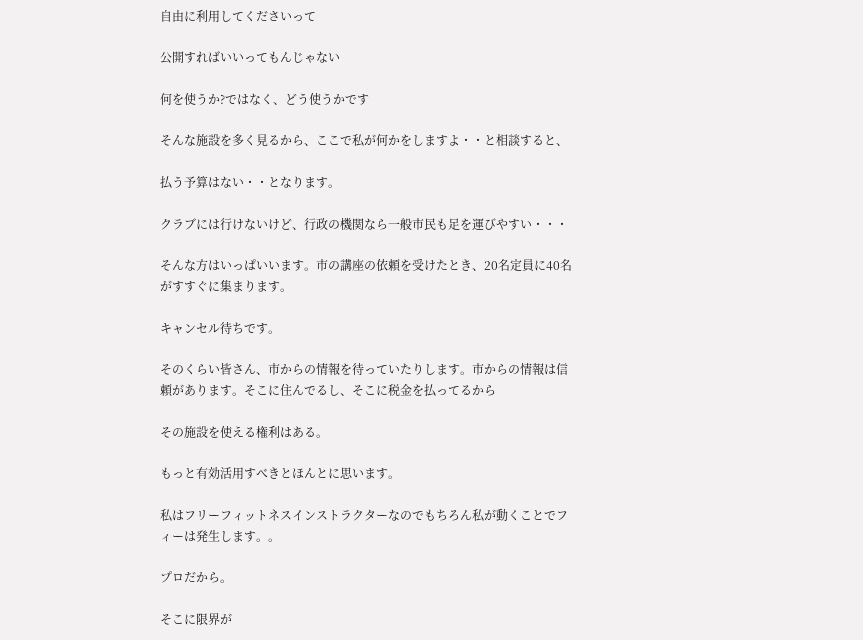自由に利用してくださいって

公開すればいいってもんじゃない

何を使うか?ではなく、どう使うかです

そんな施設を多く見るから、ここで私が何かをしますよ・・と相談すると、

払う予算はない・・となります。

クラブには行けないけど、行政の機関なら一般市民も足を運びやすい・・・

そんな方はいっぱいいます。市の講座の依頼を受けたとき、20名定員に40名がすすぐに集まります。

キャンセル待ちです。

そのくらい皆さん、市からの情報を待っていたりします。市からの情報は信頼があります。そこに住んでるし、そこに税金を払ってるから

その施設を使える権利はある。

もっと有効活用すべきとほんとに思います。

私はフリーフィットネスインストラクターなのでもちろん私が動くことでフィーは発生します。。

プロだから。

そこに限界が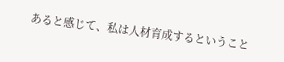あると感じて、私は人材育成するということ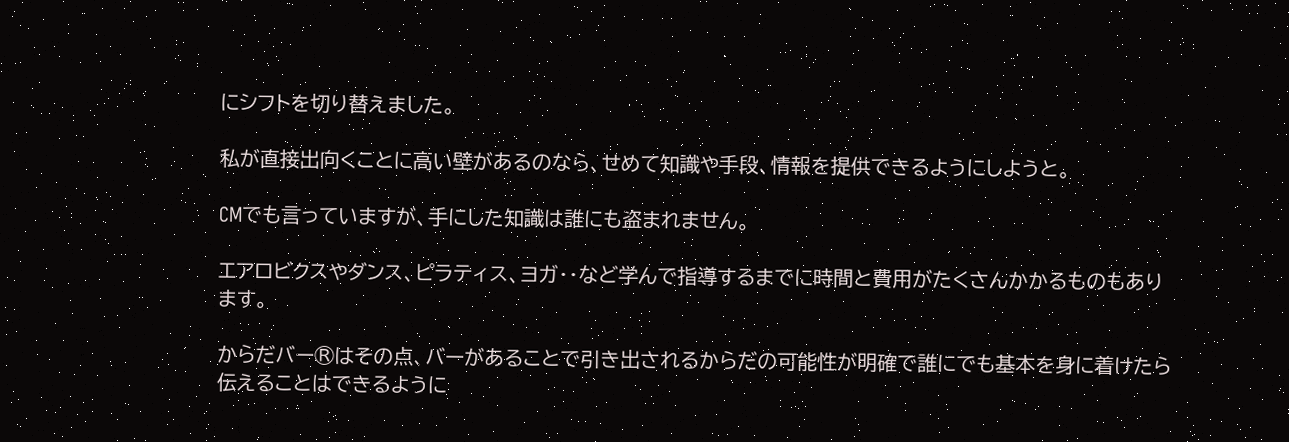にシフトを切り替えました。

私が直接出向くことに高い壁があるのなら、せめて知識や手段、情報を提供できるようにしようと。

CMでも言っていますが、手にした知識は誰にも盗まれません。

エアロビクスやダンス、ピラティス、ヨガ・・など学んで指導するまでに時間と費用がたくさんかかるものもあります。

からだバー®はその点、バーがあることで引き出されるからだの可能性が明確で誰にでも基本を身に着けたら伝えることはできるように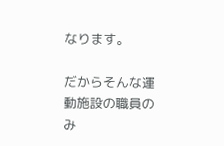なります。

だからそんな運動施設の職員のみ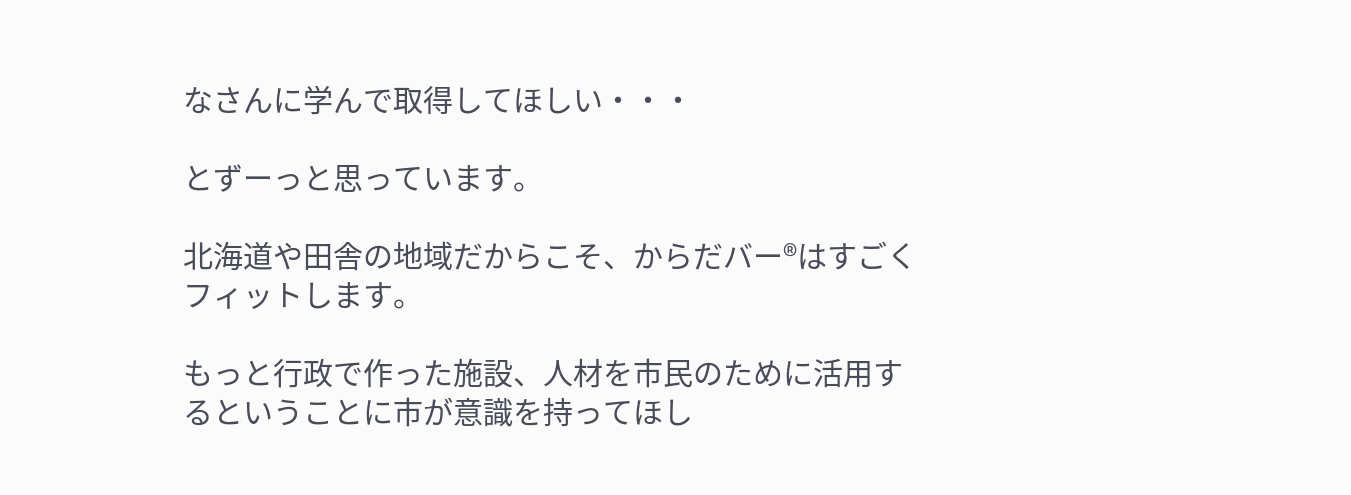なさんに学んで取得してほしい・・・

とずーっと思っています。

北海道や田舎の地域だからこそ、からだバー®はすごくフィットします。

もっと行政で作った施設、人材を市民のために活用するということに市が意識を持ってほし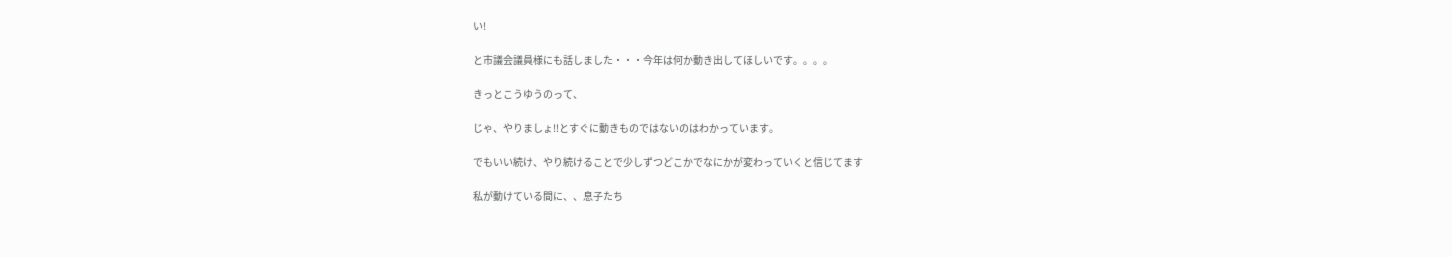い!

と市議会議員様にも話しました・・・今年は何か動き出してほしいです。。。。

きっとこうゆうのって、

じゃ、やりましょ‼とすぐに動きものではないのはわかっています。

でもいい続け、やり続けることで少しずつどこかでなにかが変わっていくと信じてます

私が動けている間に、、息子たち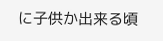に子供か出来る頃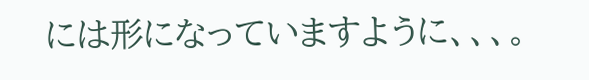には形になっていますように、、、。